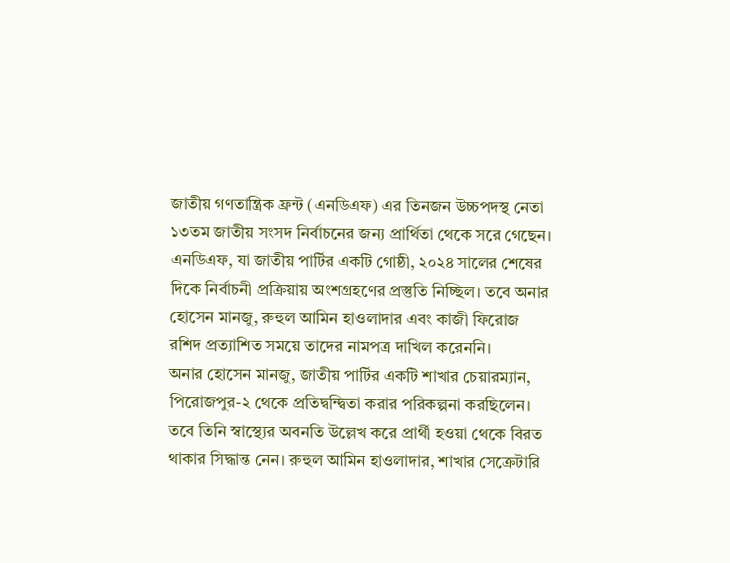জাতীয় গণতান্ত্রিক ফ্রন্ট (এনডিএফ) এর তিনজন উচ্চপদস্থ নেতা ১৩তম জাতীয় সংসদ নির্বাচনের জন্য প্রার্থিতা থেকে সরে গেছেন। এনডিএফ, যা জাতীয় পার্টির একটি গোষ্ঠী, ২০২৪ সালের শেষের দিকে নির্বাচনী প্রক্রিয়ায় অংশগ্রহণের প্রস্তুতি নিচ্ছিল। তবে অনার হোসেন মানজু, রুহুল আমিন হাওলাদার এবং কাজী ফিরোজ রশিদ প্রত্যাশিত সময়ে তাদের নামপত্র দাখিল করেননি।
অনার হোসেন মানজু, জাতীয় পার্টির একটি শাখার চেয়ারম্যান, পিরোজপুর-২ থেকে প্রতিদ্বন্দ্বিতা করার পরিকল্পনা করছিলেন। তবে তিনি স্বাস্থ্যের অবনতি উল্লেখ করে প্রার্থী হওয়া থেকে বিরত থাকার সিদ্ধান্ত নেন। রুহুল আমিন হাওলাদার, শাখার সেক্রেটারি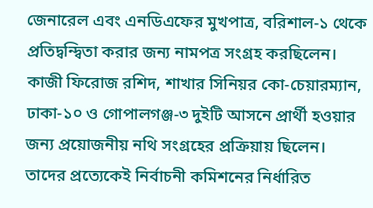জেনারেল এবং এনডিএফের মুখপাত্র, বরিশাল-১ থেকে প্রতিদ্বন্দ্বিতা করার জন্য নামপত্র সংগ্রহ করছিলেন। কাজী ফিরোজ রশিদ, শাখার সিনিয়র কো-চেয়ারম্যান, ঢাকা-১০ ও গোপালগঞ্জ-৩ দুইটি আসনে প্রার্থী হওয়ার জন্য প্রয়োজনীয় নথি সংগ্রহের প্রক্রিয়ায় ছিলেন।
তাদের প্রত্যেকেই নির্বাচনী কমিশনের নির্ধারিত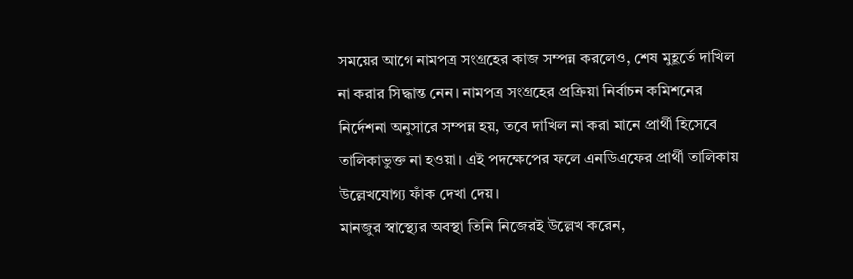সময়ের আগে নামপত্র সংগ্রহের কাজ সম্পন্ন করলেও, শেষ মুহূর্তে দাখিল না করার সিদ্ধান্ত নেন। নামপত্র সংগ্রহের প্রক্রিয়া নির্বাচন কমিশনের নির্দেশনা অনুসারে সম্পন্ন হয়, তবে দাখিল না করা মানে প্রার্থী হিসেবে তালিকাভুক্ত না হওয়া। এই পদক্ষেপের ফলে এনডিএফের প্রার্থী তালিকায় উল্লেখযোগ্য ফাঁক দেখা দেয়।
মানজুর স্বাস্থ্যের অবস্থা তিনি নিজেরই উল্লেখ করেন,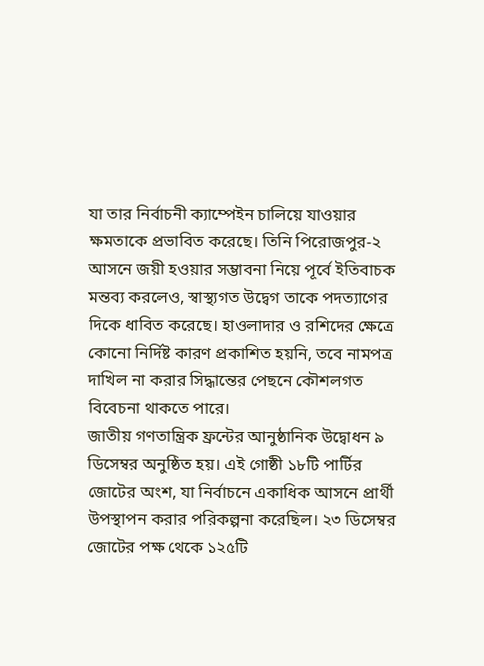যা তার নির্বাচনী ক্যাম্পেইন চালিয়ে যাওয়ার ক্ষমতাকে প্রভাবিত করেছে। তিনি পিরোজপুর-২ আসনে জয়ী হওয়ার সম্ভাবনা নিয়ে পূর্বে ইতিবাচক মন্তব্য করলেও, স্বাস্থ্যগত উদ্বেগ তাকে পদত্যাগের দিকে ধাবিত করেছে। হাওলাদার ও রশিদের ক্ষেত্রে কোনো নির্দিষ্ট কারণ প্রকাশিত হয়নি, তবে নামপত্র দাখিল না করার সিদ্ধান্তের পেছনে কৌশলগত বিবেচনা থাকতে পারে।
জাতীয় গণতান্ত্রিক ফ্রন্টের আনুষ্ঠানিক উদ্বোধন ৯ ডিসেম্বর অনুষ্ঠিত হয়। এই গোষ্ঠী ১৮টি পার্টির জোটের অংশ, যা নির্বাচনে একাধিক আসনে প্রার্থী উপস্থাপন করার পরিকল্পনা করেছিল। ২৩ ডিসেম্বর জোটের পক্ষ থেকে ১২৫টি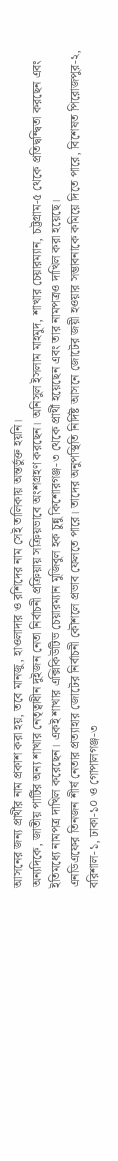আসনের জন্য প্রার্থীর নাম প্রকাশ করা হয়, তবে মানজু, হাওলাদার ও রশিদের নাম সেই তালিকায় অন্তর্ভুক্ত হয়নি।
অন্যদিকে, জাতীয় পার্টির অন্য শাখার নেতৃত্বাধীন দুইজন নেতা নির্বাচনী প্রক্রিয়ায় সক্রিয়ভাবে অংশগ্রহণ করছেন। অনিসুল ইসলাম মাহমুদ, শাখার চেয়ারম্যান, চট্টগ্রাম-৫ থেকে প্রতিদ্বন্দ্বিতা করছেন এবং ইতিমধ্যে নামপত্র দাখিল করেছেন। একই শাখার এক্সিকিউটিভ চেয়ারম্যান মুজিবুল হক চুন্নু কিশোরগঞ্জ-৩ থেকে প্রার্থী হয়েছেন এবং তার নামপত্রও দাখিল করা হয়েছে।
এনডিএফের তিনজন শীর্ষ নেতার প্রত্যাহার জোটের নির্বাচনী কৌশলে প্রভাব ফেলতে পারে। তাদের অনুপস্থিতি নির্দিষ্ট আসনে জোটের জয়ী হওয়ার সম্ভাবনাকে কমিয়ে দিতে পারে, বিশেষত পিরোজপুর-২, বরিশাল-১, ঢাকা-১০ ও গোপালগঞ্জ-৩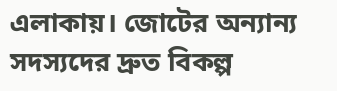এলাকায়। জোটের অন্যান্য সদস্যদের দ্রুত বিকল্প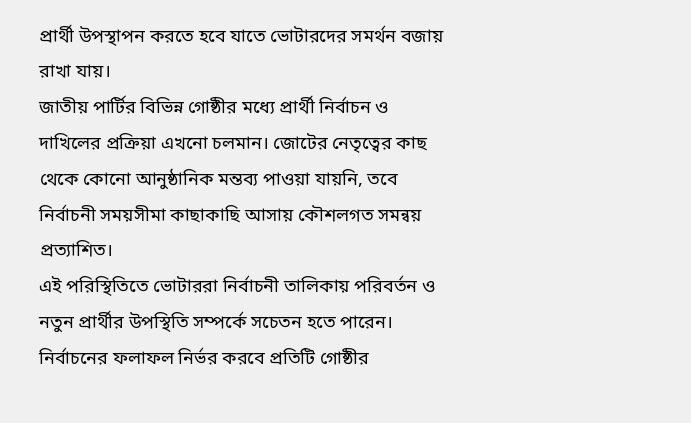প্রার্থী উপস্থাপন করতে হবে যাতে ভোটারদের সমর্থন বজায় রাখা যায়।
জাতীয় পার্টির বিভিন্ন গোষ্ঠীর মধ্যে প্রার্থী নির্বাচন ও দাখিলের প্রক্রিয়া এখনো চলমান। জোটের নেতৃত্বের কাছ থেকে কোনো আনুষ্ঠানিক মন্তব্য পাওয়া যায়নি, তবে নির্বাচনী সময়সীমা কাছাকাছি আসায় কৌশলগত সমন্বয় প্রত্যাশিত।
এই পরিস্থিতিতে ভোটাররা নির্বাচনী তালিকায় পরিবর্তন ও নতুন প্রার্থীর উপস্থিতি সম্পর্কে সচেতন হতে পারেন। নির্বাচনের ফলাফল নির্ভর করবে প্রতিটি গোষ্ঠীর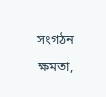সংগঠন ক্ষমতা,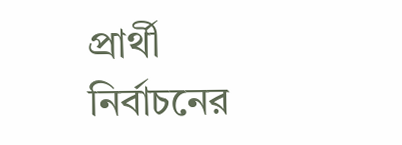প্রার্থী নির্বাচনের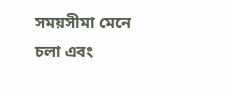সময়সীমা মেনে চলা এবং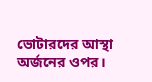ভোটারদের আস্থা অর্জনের ওপর।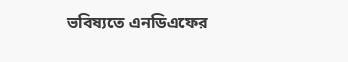ভবিষ্যতে এনডিএফের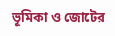ভূমিকা ও জোটের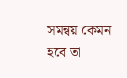সমন্বয় কেমন হবে তা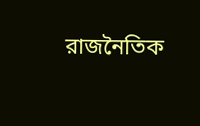রাজনৈতিক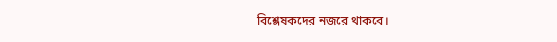বিশ্লেষকদের নজরে থাকবে।